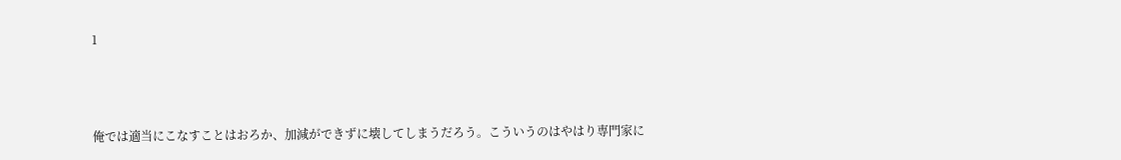1



俺では適当にこなすことはおろか、加減ができずに壊してしまうだろう。こういうのはやはり専門家に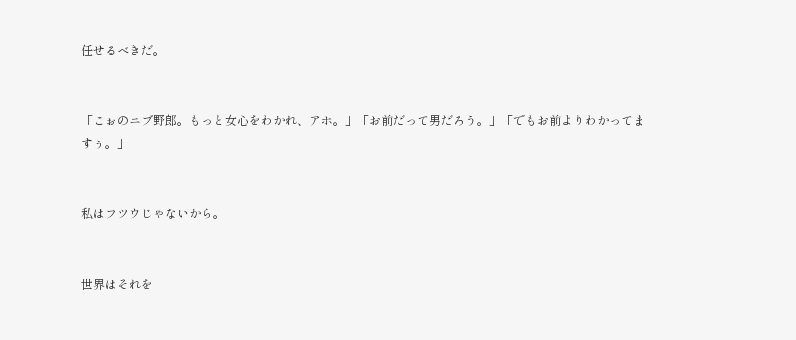任せるべきだ。


「こぉのニブ野郎。もっと女心をわかれ、アホ。」「お前だって男だろう。」「でもお前よりわかってますぅ。」


私はフツウじゃないから。


世界はそれを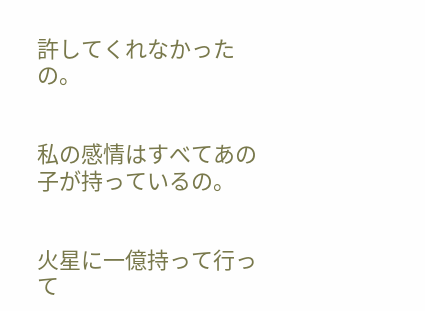許してくれなかったの。


私の感情はすべてあの子が持っているの。


火星に一億持って行って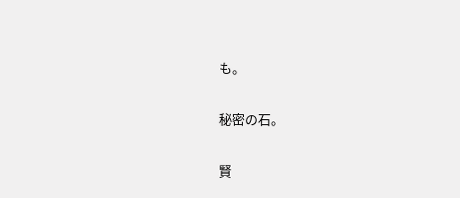も。


秘密の石。


賢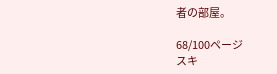者の部屋。

68/100ページ
スキ